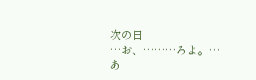次の日
…お、………ろよ。…
あ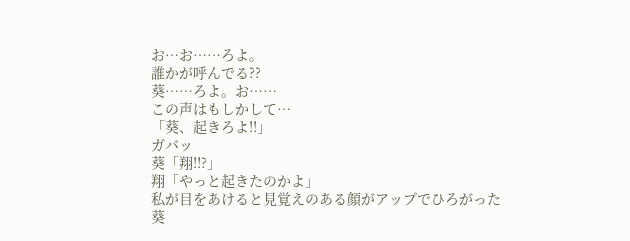お…お……ろよ。
誰かが呼んでる??
葵……ろよ。お……
この声はもしかして…
「葵、起きろよ!!」
ガバッ
葵「翔!!?」
翔「やっと起きたのかよ」
私が目をあけると見覚えのある顔がアップでひろがった
葵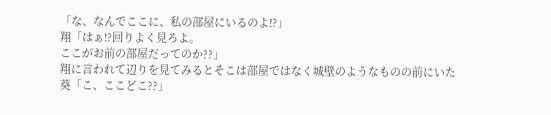「な、なんでここに、私の部屋にいるのよ!?」
翔「はぁ!?回りよく見ろよ。
ここがお前の部屋だってのか??」
翔に言われて辺りを見てみるとそこは部屋ではなく城壁のようなものの前にいた
葵「こ、ここどこ??」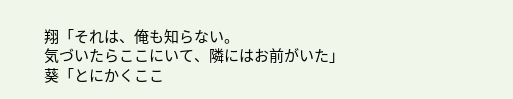翔「それは、俺も知らない。
気づいたらここにいて、隣にはお前がいた」
葵「とにかくここ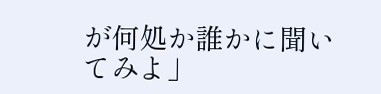が何処か誰かに聞いてみよ」